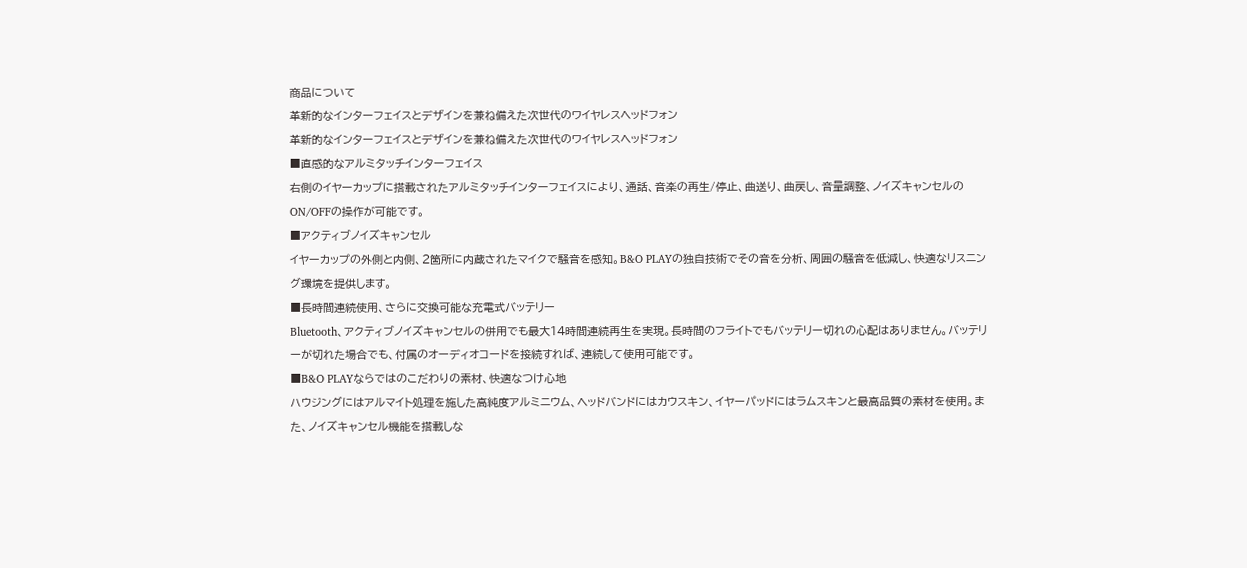商品について
革新的なインターフェイスとデザインを兼ね備えた次世代のワイヤレスヘッドフォン
革新的なインターフェイスとデザインを兼ね備えた次世代のワイヤレスヘッドフォン
■直感的なアルミタッチインターフェイス
右側のイヤーカップに搭載されたアルミタッチインターフェイスにより、通話、音楽の再生/停止、曲送り、曲戻し、音量調整、ノイズキャンセルのON/OFFの操作が可能です。
■アクティブノイズキャンセル
イヤーカップの外側と内側、2箇所に内蔵されたマイクで騒音を感知。B&O PLAYの独自技術でその音を分析、周囲の騒音を低減し、快適なリスニング環境を提供します。
■長時間連続使用、さらに交換可能な充電式バッテリー
Bluetooth、アクティブノイズキャンセルの併用でも最大14時間連続再生を実現。長時間のフライトでもバッテリー切れの心配はありません。バッテリーが切れた場合でも、付属のオーディオコードを接続すれば、連続して使用可能です。
■B&O PLAYならではのこだわりの素材、快適なつけ心地
ハウジングにはアルマイト処理を施した高純度アルミニウム、ヘッドバンドにはカウスキン、イヤーパッドにはラムスキンと最高品質の素材を使用。また、ノイズキャンセル機能を搭載しな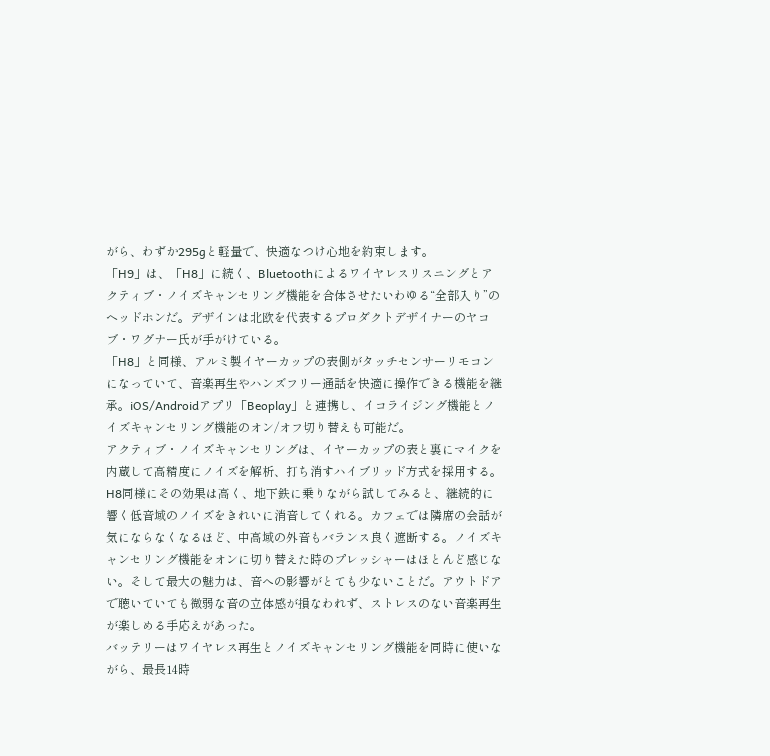がら、わずか295gと軽量で、快適なつけ心地を約束します。
「H9」は、「H8」に続く、Bluetoothによるワイヤレスリスニングとアクティブ・ノイズキャンセリング機能を合体させたいわゆる“全部入り”のヘッドホンだ。デザインは北欧を代表するプロダクトデザイナーのヤコブ・ワグナー氏が手がけている。
「H8」と同様、アルミ製イヤーカップの表側がタッチセンサーリモコンになっていて、音楽再生やハンズフリー通話を快適に操作できる機能を継承。iOS/Androidアプリ「Beoplay」と連携し、イコライジング機能とノイズキャンセリング機能のオン/オフ切り替えも可能だ。
アクティブ・ノイズキャンセリングは、イヤーカップの表と裏にマイクを内蔵して高精度にノイズを解析、打ち消すハイブリッド方式を採用する。H8同様にその効果は高く、地下鉄に乗りながら試してみると、継続的に響く低音域のノイズをきれいに消音してくれる。カフェでは隣席の会話が気にならなくなるほど、中高域の外音もバランス良く遮断する。ノイズキャンセリング機能をオンに切り替えた時のプレッシャーはほとんど感じない。そして最大の魅力は、音への影響がとても少ないことだ。アウトドアで聴いていても微弱な音の立体感が損なわれず、ストレスのない音楽再生が楽しめる手応えがあった。
バッテリーはワイヤレス再生とノイズキャンセリング機能を同時に使いながら、最長14時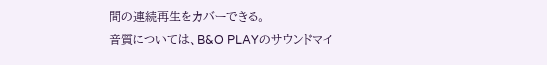間の連続再生をカバーできる。
音質については、B&O PLAYのサウンドマイ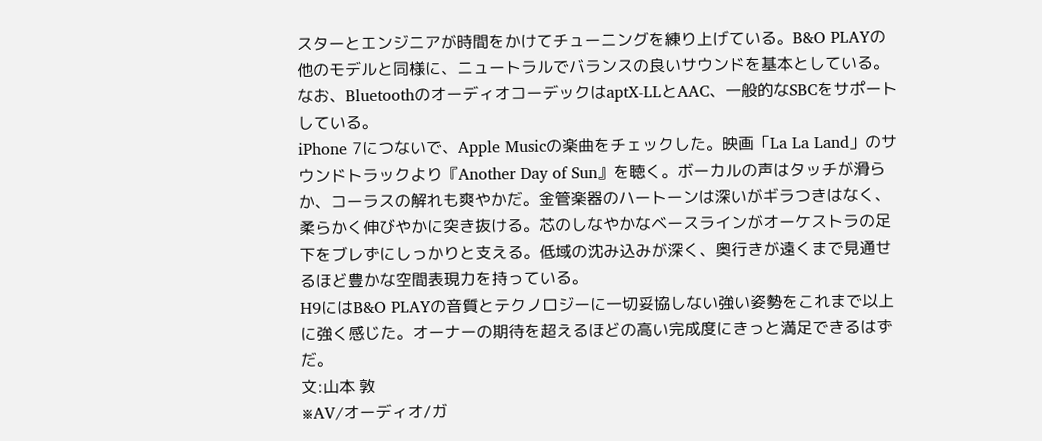スターとエンジニアが時間をかけてチューニングを練り上げている。B&O PLAYの他のモデルと同様に、ニュートラルでバランスの良いサウンドを基本としている。なお、BluetoothのオーディオコーデックはaptX-LLとAAC、一般的なSBCをサポートしている。
iPhone 7につないで、Apple Musicの楽曲をチェックした。映画「La La Land」のサウンドトラックより『Another Day of Sun』を聴く。ボーカルの声はタッチが滑らか、コーラスの解れも爽やかだ。金管楽器のハートーンは深いがギラつきはなく、柔らかく伸びやかに突き抜ける。芯のしなやかなベースラインがオーケストラの足下をブレずにしっかりと支える。低域の沈み込みが深く、奥行きが遠くまで見通せるほど豊かな空間表現力を持っている。
H9にはB&O PLAYの音質とテクノロジーに一切妥協しない強い姿勢をこれまで以上に強く感じた。オーナーの期待を超えるほどの高い完成度にきっと満足できるはずだ。
文:山本 敦
※AV/オーディオ/ガ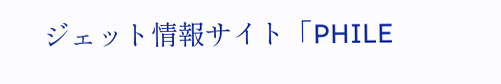ジェット情報サイト「PHILE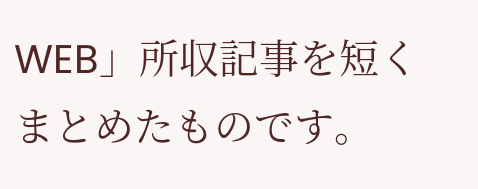WEB」所収記事を短くまとめたものです。